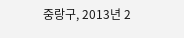중랑구, 2013년 2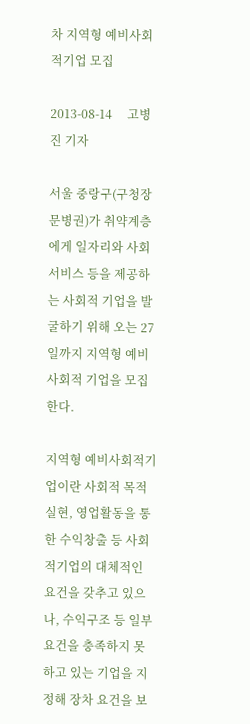차 지역형 예비사회적기업 모집

2013-08-14     고병진 기자

서울 중랑구(구청장 문병권)가 취약계층에게 일자리와 사회서비스 등을 제공하는 사회적 기업을 발굴하기 위해 오는 27일까지 지역형 예비 사회적 기업을 모집한다.

지역형 예비사회적기업이란 사회적 목적 실현, 영업활동을 통한 수익창출 등 사회적기업의 대체적인 요건을 갖추고 있으나, 수익구조 등 일부요건을 충족하지 못하고 있는 기업을 지정해 장차 요건을 보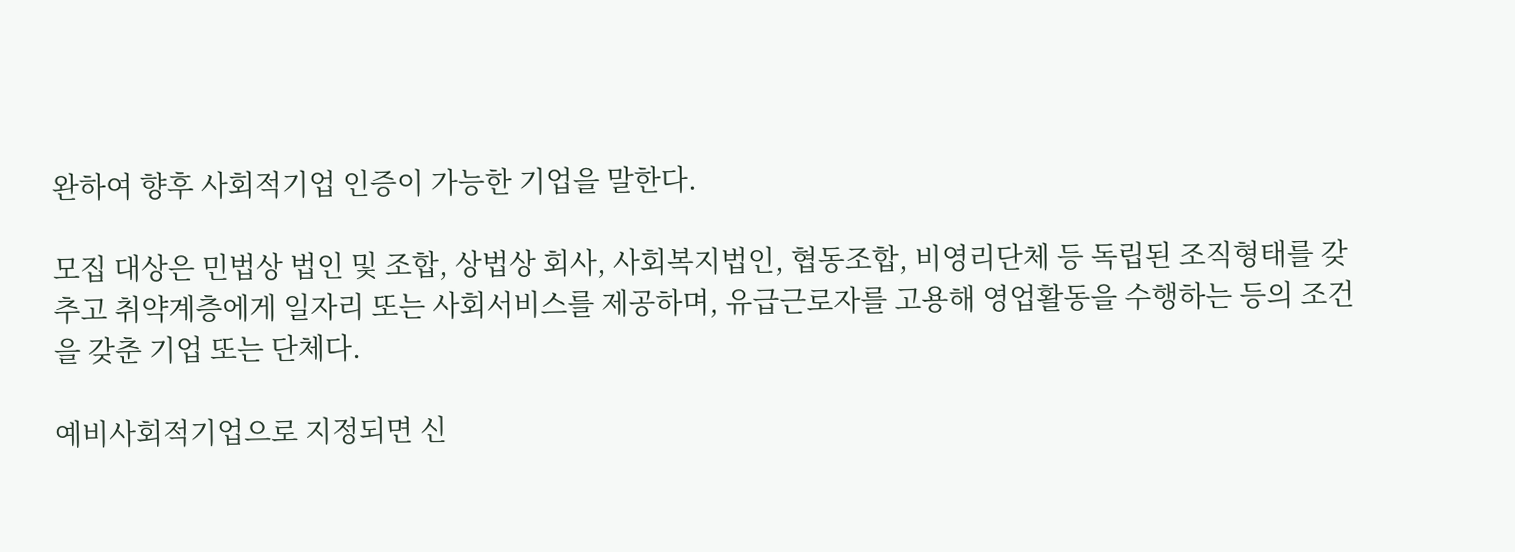완하여 향후 사회적기업 인증이 가능한 기업을 말한다.

모집 대상은 민법상 법인 및 조합, 상법상 회사, 사회복지법인, 협동조합, 비영리단체 등 독립된 조직형태를 갖추고 취약계층에게 일자리 또는 사회서비스를 제공하며, 유급근로자를 고용해 영업활동을 수행하는 등의 조건을 갖춘 기업 또는 단체다.

예비사회적기업으로 지정되면 신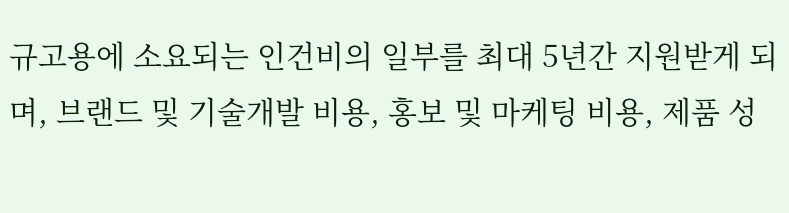규고용에 소요되는 인건비의 일부를 최대 5년간 지원받게 되며, 브랜드 및 기술개발 비용, 홍보 및 마케팅 비용, 제품 성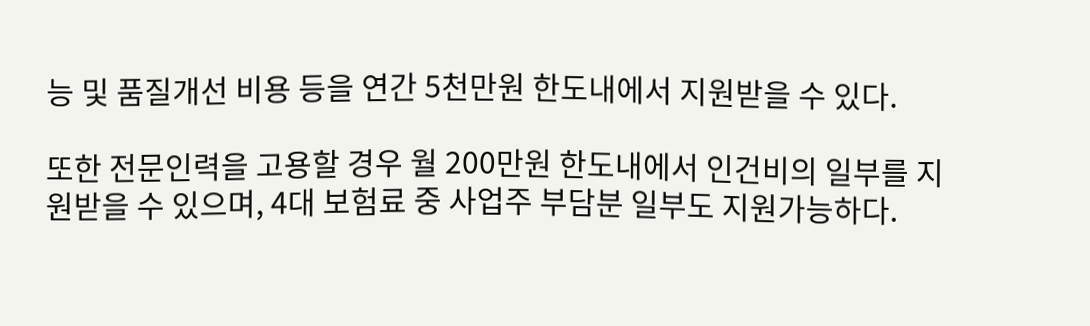능 및 품질개선 비용 등을 연간 5천만원 한도내에서 지원받을 수 있다.

또한 전문인력을 고용할 경우 월 200만원 한도내에서 인건비의 일부를 지원받을 수 있으며, 4대 보험료 중 사업주 부담분 일부도 지원가능하다.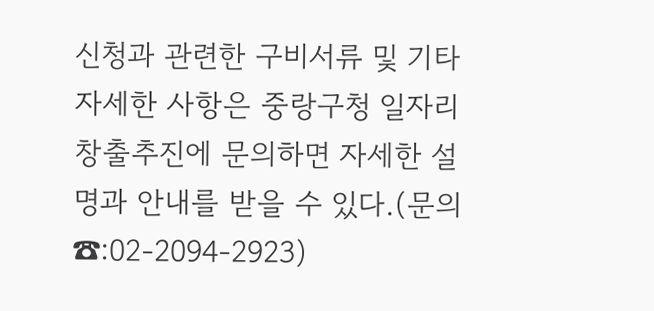신청과 관련한 구비서류 및 기타 자세한 사항은 중랑구청 일자리창출추진에 문의하면 자세한 설명과 안내를 받을 수 있다.(문의☎:02-2094-2923)